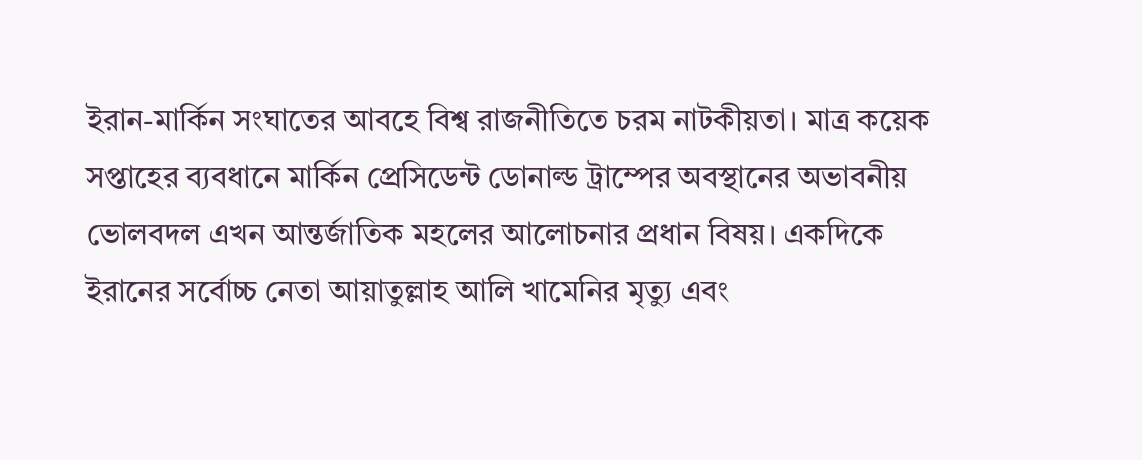ইরান-মার্কিন সংঘাতের আবহে বিশ্ব রাজনীতিতে চরম নাটকীয়তা। মাত্র কয়েক সপ্তাহের ব্যবধানে মার্কিন প্রেসিডেন্ট ডোনাল্ড ট্রাম্পের অবস্থানের অভাবনীয় ভোলবদল এখন আন্তর্জাতিক মহলের আলোচনার প্রধান বিষয়। একদিকে ইরানের সর্বোচ্চ নেতা আয়াতুল্লাহ আলি খামেনির মৃত্যু এবং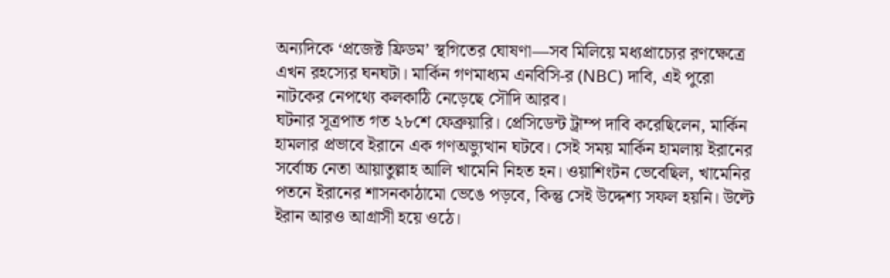অন্যদিকে ‘প্রজেক্ট ফ্রিডম’ স্থগিতের ঘোষণা—সব মিলিয়ে মধ্যপ্রাচ্যের রণক্ষেত্রে এখন রহস্যের ঘনঘটা। মার্কিন গণমাধ্যম এনবিসি-র (NBC) দাবি, এই পুরো নাটকের নেপথ্যে কলকাঠি নেড়েছে সৌদি আরব।
ঘটনার সূত্রপাত গত ২৮শে ফেব্রুয়ারি। প্রেসিডেন্ট ট্রাম্প দাবি করেছিলেন, মার্কিন হামলার প্রভাবে ইরানে এক গণঅভ্যুত্থান ঘটবে। সেই সময় মার্কিন হামলায় ইরানের সর্বোচ্চ নেতা আয়াতুল্লাহ আলি খামেনি নিহত হন। ওয়াশিংটন ভেবেছিল, খামেনির পতনে ইরানের শাসনকাঠামো ভেঙে পড়বে, কিন্তু সেই উদ্দেশ্য সফল হয়নি। উল্টে ইরান আরও আগ্রাসী হয়ে ওঠে।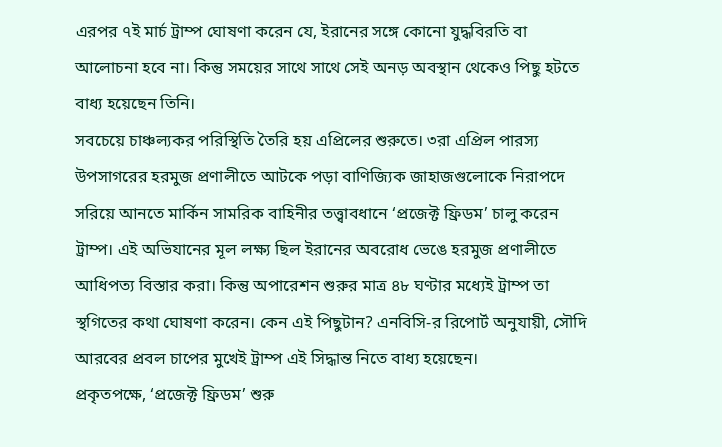এরপর ৭ই মার্চ ট্রাম্প ঘোষণা করেন যে, ইরানের সঙ্গে কোনো যুদ্ধবিরতি বা আলোচনা হবে না। কিন্তু সময়ের সাথে সাথে সেই অনড় অবস্থান থেকেও পিছু হটতে বাধ্য হয়েছেন তিনি।
সবচেয়ে চাঞ্চল্যকর পরিস্থিতি তৈরি হয় এপ্রিলের শুরুতে। ৩রা এপ্রিল পারস্য উপসাগরের হরমুজ প্রণালীতে আটকে পড়া বাণিজ্যিক জাহাজগুলোকে নিরাপদে সরিয়ে আনতে মার্কিন সামরিক বাহিনীর তত্ত্বাবধানে ‘প্রজেক্ট ফ্রিডম’ চালু করেন ট্রাম্প। এই অভিযানের মূল লক্ষ্য ছিল ইরানের অবরোধ ভেঙে হরমুজ প্রণালীতে আধিপত্য বিস্তার করা। কিন্তু অপারেশন শুরুর মাত্র ৪৮ ঘণ্টার মধ্যেই ট্রাম্প তা স্থগিতের কথা ঘোষণা করেন। কেন এই পিছুটান? এনবিসি-র রিপোর্ট অনুযায়ী, সৌদি আরবের প্রবল চাপের মুখেই ট্রাম্প এই সিদ্ধান্ত নিতে বাধ্য হয়েছেন।
প্রকৃতপক্ষে, ‘প্রজেক্ট ফ্রিডম’ শুরু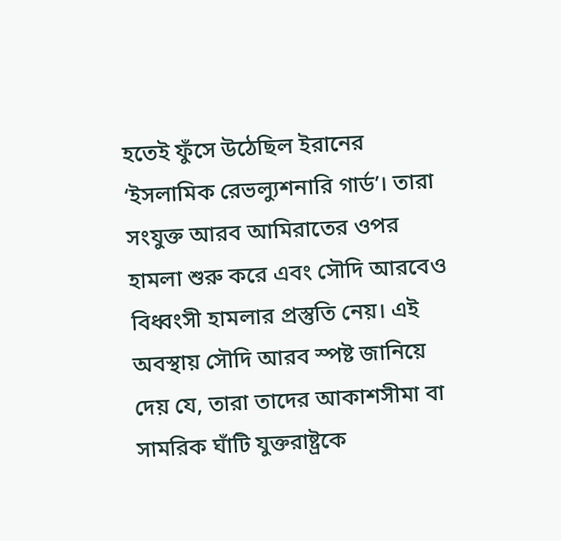হতেই ফুঁসে উঠেছিল ইরানের ‘ইসলামিক রেভল্যুশনারি গার্ড’। তারা সংযুক্ত আরব আমিরাতের ওপর হামলা শুরু করে এবং সৌদি আরবেও বিধ্বংসী হামলার প্রস্তুতি নেয়। এই অবস্থায় সৌদি আরব স্পষ্ট জানিয়ে দেয় যে, তারা তাদের আকাশসীমা বা সামরিক ঘাঁটি যুক্তরাষ্ট্রকে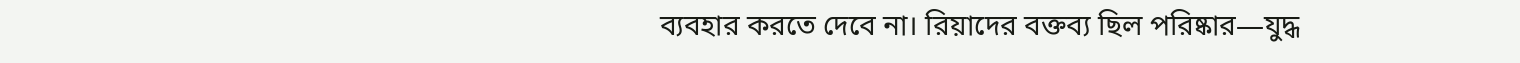ব্যবহার করতে দেবে না। রিয়াদের বক্তব্য ছিল পরিষ্কার—যুদ্ধ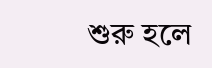শুরু হলে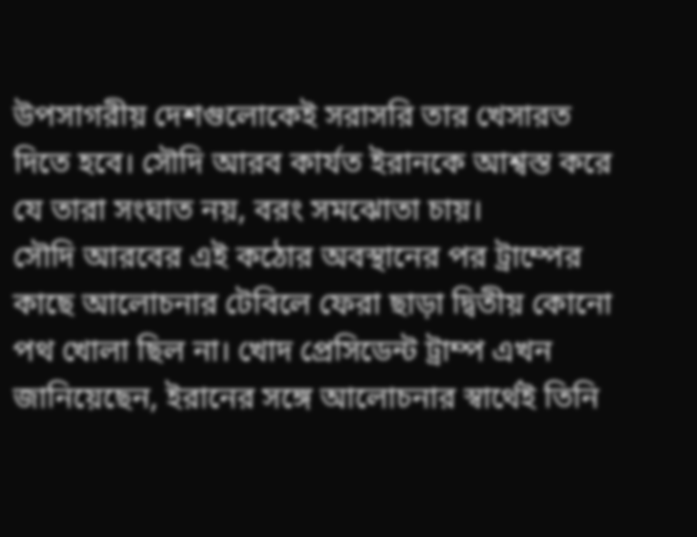উপসাগরীয় দেশগুলোকেই সরাসরি তার খেসারত দিতে হবে। সৌদি আরব কার্যত ইরানকে আশ্বস্ত করে যে তারা সংঘাত নয়, বরং সমঝোতা চায়।
সৌদি আরবের এই কঠোর অবস্থানের পর ট্রাম্পের কাছে আলোচনার টেবিলে ফেরা ছাড়া দ্বিতীয় কোনো পথ খোলা ছিল না। খোদ প্রেসিডেন্ট ট্রাম্প এখন জানিয়েছেন, ইরানের সঙ্গে আলোচনার স্বার্থেই তিনি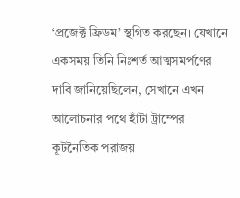‘প্রজেক্ট ফ্রিডম’ স্থগিত করছেন। যেখানে একসময় তিনি নিঃশর্ত আত্মসমর্পণের দাবি জানিয়েছিলেন, সেখানে এখন আলোচনার পথে হাঁটা ট্রাম্পের কূটনৈতিক পরাজয়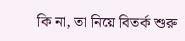কি না, তা নিয়ে বিতর্ক শুরু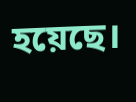হয়েছে।